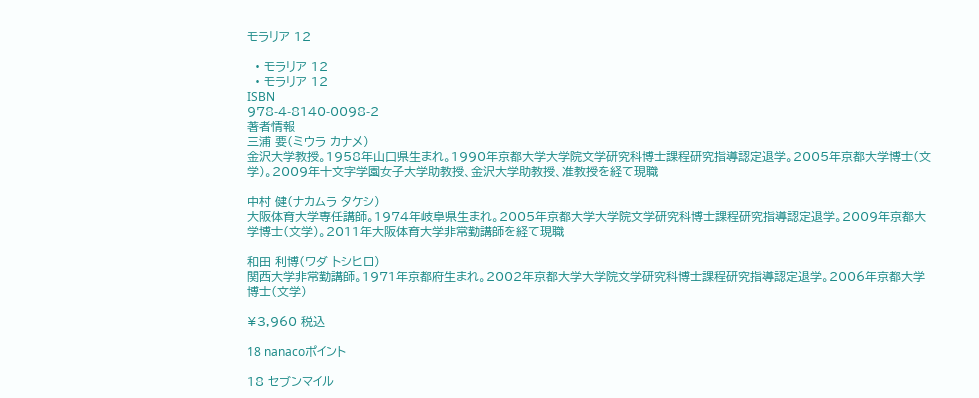モラリア 12

  • モラリア 12
  • モラリア 12
ISBN
978-4-8140-0098-2
著者情報
三浦 要(ミウラ カナメ)
金沢大学教授。1958年山口県生まれ。1990年京都大学大学院文学研究科博士課程研究指導認定退学。2005年京都大学博士(文学)。2009年十文字学園女子大学助教授、金沢大学助教授、准教授を経て現職

中村 健(ナカムラ タケシ)
大阪体育大学専任講師。1974年岐阜県生まれ。2005年京都大学大学院文学研究科博士課程研究指導認定退学。2009年京都大学博士(文学)。2011年大阪体育大学非常勤講師を経て現職

和田 利博(ワダ トシヒロ)
関西大学非常勤講師。1971年京都府生まれ。2002年京都大学大学院文学研究科博士課程研究指導認定退学。2006年京都大学博士(文学)

¥3,960 税込

18 nanacoポイント

18 セブンマイル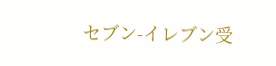セブン-イレブン受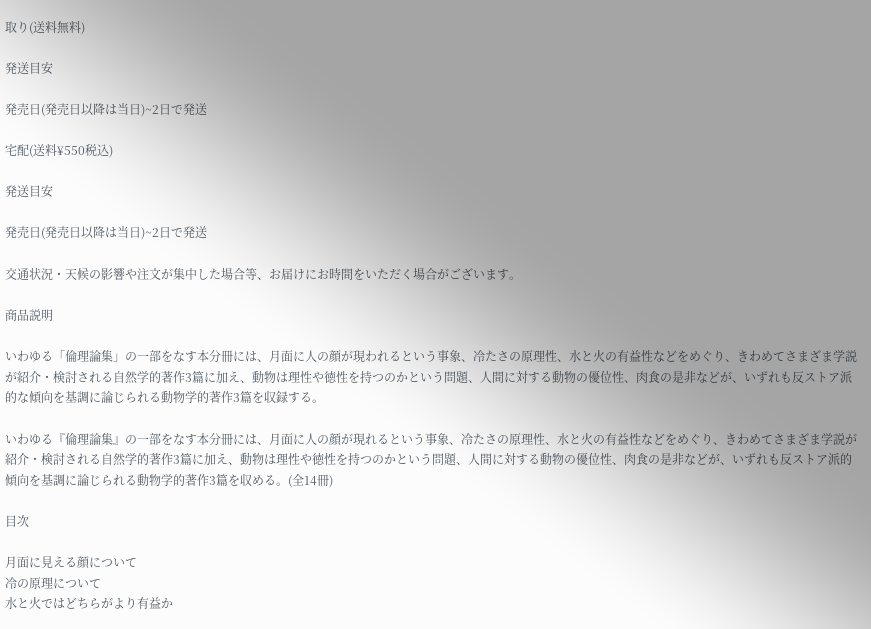取り(送料無料)

発送目安

発売日(発売日以降は当日)~2日で発送

宅配(送料¥550税込)

発送目安

発売日(発売日以降は当日)~2日で発送

交通状況・天候の影響や注文が集中した場合等、お届けにお時間をいただく場合がございます。

商品説明

いわゆる「倫理論集」の一部をなす本分冊には、月面に人の顔が現われるという事象、冷たさの原理性、水と火の有益性などをめぐり、きわめてさまざま学説が紹介・検討される自然学的著作3篇に加え、動物は理性や徳性を持つのかという問題、人間に対する動物の優位性、肉食の是非などが、いずれも反ストア派的な傾向を基調に論じられる動物学的著作3篇を収録する。

いわゆる『倫理論集』の一部をなす本分冊には、月面に人の顔が現れるという事象、冷たさの原理性、水と火の有益性などをめぐり、きわめてさまざま学説が紹介・検討される自然学的著作3篇に加え、動物は理性や徳性を持つのかという問題、人間に対する動物の優位性、肉食の是非などが、いずれも反ストア派的傾向を基調に論じられる動物学的著作3篇を収める。(全14冊)

目次

月面に見える顔について
冷の原理について
水と火ではどちらがより有益か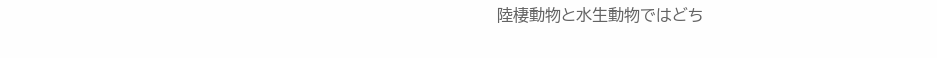陸棲動物と水生動物ではどち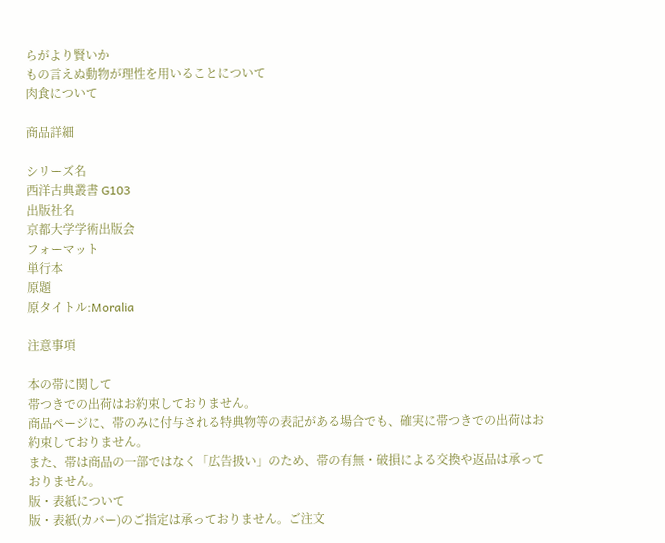らがより賢いか
もの言えぬ動物が理性を用いることについて
肉食について

商品詳細

シリーズ名
西洋古典叢書 G103
出版社名
京都大学学術出版会
フォーマット
単行本
原題
原タイトル:Moralia

注意事項

本の帯に関して
帯つきでの出荷はお約束しておりません。
商品ページに、帯のみに付与される特典物等の表記がある場合でも、確実に帯つきでの出荷はお約束しておりません。
また、帯は商品の一部ではなく「広告扱い」のため、帯の有無・破損による交換や返品は承っておりません。
版・表紙について
版・表紙(カバー)のご指定は承っておりません。ご注文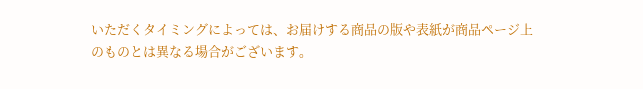いただくタイミングによっては、お届けする商品の版や表紙が商品ページ上のものとは異なる場合がございます。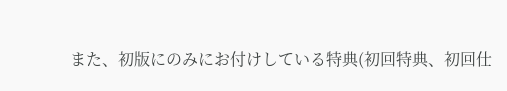また、初版にのみにお付けしている特典(初回特典、初回仕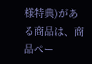様特典)がある商品は、商品ペー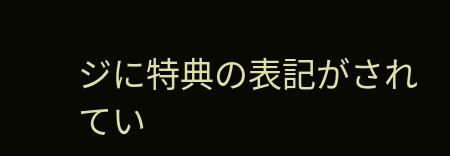ジに特典の表記がされてい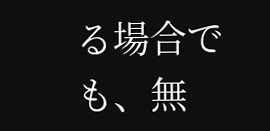る場合でも、無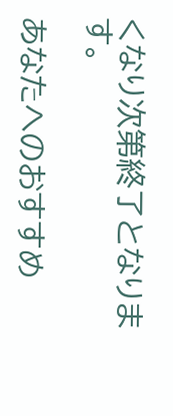くなり次第終了となります。

あなたへのおすすめ